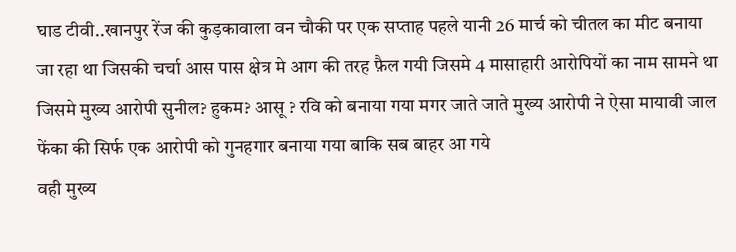घाड टीवी..खानपुर रेंज की कुड़कावाला वन चौकी पर एक सप्ताह पहले यानी 26 मार्च को चीतल का मीट बनाया जा रहा था जिसकी चर्चा आस पास क्षेत्र मे आग की तरह फ़ैल गयी जिसमे 4 मासाहारी आरोपियों का नाम सामने था जिसमे मुख्य आरोपी सुनील? हुकम? आसू ? रवि को बनाया गया मगर जाते जाते मुख्य आरोपी ने ऐसा मायावी जाल फेंका की सिर्फ एक आरोपी को गुनहगार बनाया गया बाकि सब बाहर आ गये
वही मुख्य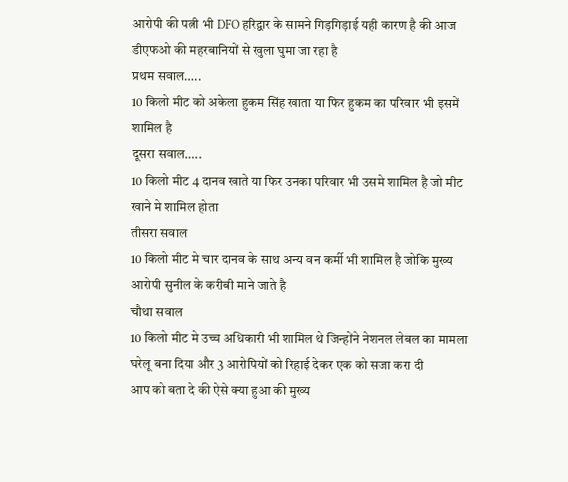आरोपी की पत्नी भी DFO हरिद्वार के सामने गिड़गिड़ाई यही कारण है की आज डीएफओ की महरबानियों से खुला घुमा जा रहा है
प्रथम सवाल…..
10 किलो मीट को अकेला हुकम सिंह खाता या फिर हुकम का परिवार भी इसमें शामिल है
दूसरा सवाल…..
10 किलो मीट 4 दानव खाते या फिर उनका परिवार भी उसमे शामिल है जो मीट खाने मे शामिल होता
तीसरा सवाल
10 किलो मीट मे चार दानव के साथ अन्य वन कर्मी भी शामिल है जोकि मुख्य आरोपी सुनील के करीबी माने जाते है
चौथा सवाल
10 किलो मीट मे उच्च अधिकारी भी शामिल थे जिन्होंने नेशनल लेबल का मामला घरेलू बना दिया और 3 आरोपियों को रिहाई देकर एक को सजा करा दी
आप को बता दे की ऐसे क्या हुआ की मुख्य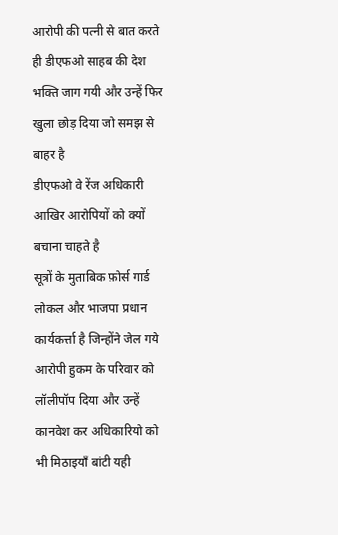आरोपी की पत्नी से बात करते ही डीएफओ साहब की देश भक्ति जाग गयी और उन्हें फिर खुला छोड़ दिया जो समझ से बाहर है
डीएफओ वे रेंज अधिकारी आखिर आरोपियों को क्यों बचाना चाहते है
सूत्रों के मुताबिक फ़ोर्स गार्ड लोकल और भाजपा प्रधान कार्यकर्त्ता है जिन्होंने जेल गये आरोपी हुकम के परिवार को लॉलीपॉप दिया और उन्हें कानवेश कर अधिकारियो को भी मिठाइयाँ बांटी यही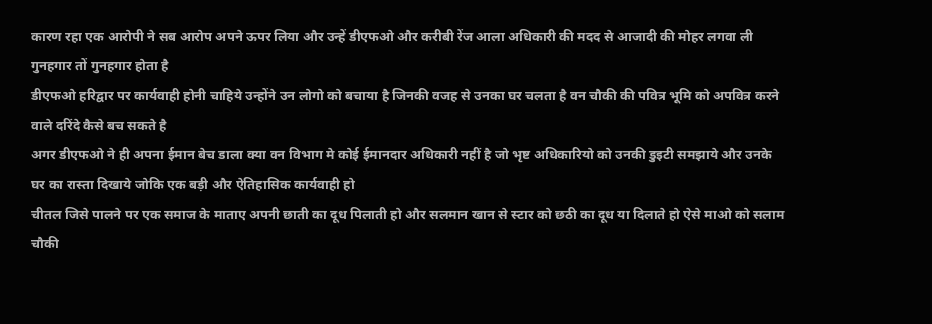कारण रहा एक आरोपी ने सब आरोप अपने ऊपर लिया और उन्हें डीएफओ और करीबी रेंज आला अधिकारी की मदद से आजादी की मोहर लगवा ली
गुनहगार तों गुनहगार होता है
डीएफओ हरिद्वार पर कार्यवाही होनी चाहिये उन्होंने उन लोगो को बचाया है जिनकी वजह से उनका घर चलता है वन चौकी की पवित्र भूमि को अपवित्र करने वाले दरिंदे कैसे बच सकते है
अगर डीएफओ ने ही अपना ईमान बेच डाला क्या वन विभाग मे कोई ईमानदार अधिकारी नहीं है जो भृष्ट अधिकारियो को उनकी डुइटी समझाये और उनके घर का रास्ता दिखाये जोकि एक बड़ी और ऐतिहासिक कार्यवाही हो
चीतल जिसे पालने पर एक समाज के माताए अपनी छाती का दूध पिलाती हो और सलमान खान से स्टार को छठी का दूध या दिलाते हो ऐसे माओ को सलाम
चौकी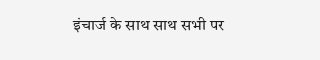इंचार्ज के साथ साथ सभी पर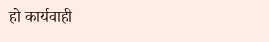हो कार्यवाही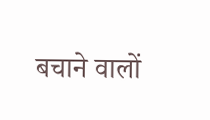बचाने वालों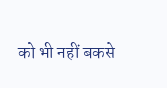को भी नहीं बकसे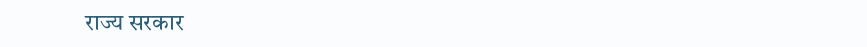राज्य सरकार